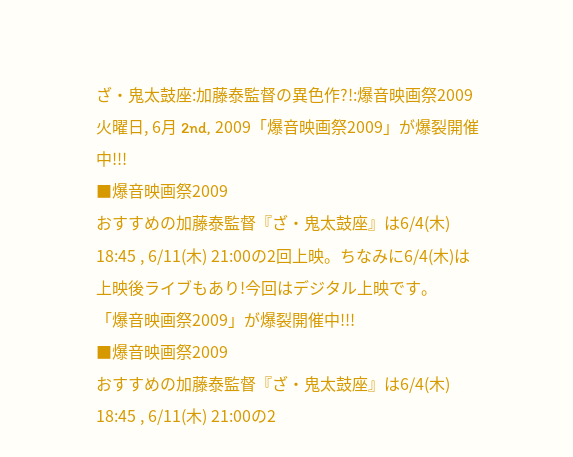ざ・鬼太鼓座:加藤泰監督の異色作?!:爆音映画祭2009
火曜日, 6月 2nd, 2009「爆音映画祭2009」が爆裂開催中!!!
■爆音映画祭2009
おすすめの加藤泰監督『ざ・鬼太鼓座』は6/4(木) 18:45 , 6/11(木) 21:00の2回上映。ちなみに6/4(木)は上映後ライブもあり!今回はデジタル上映です。
「爆音映画祭2009」が爆裂開催中!!!
■爆音映画祭2009
おすすめの加藤泰監督『ざ・鬼太鼓座』は6/4(木) 18:45 , 6/11(木) 21:00の2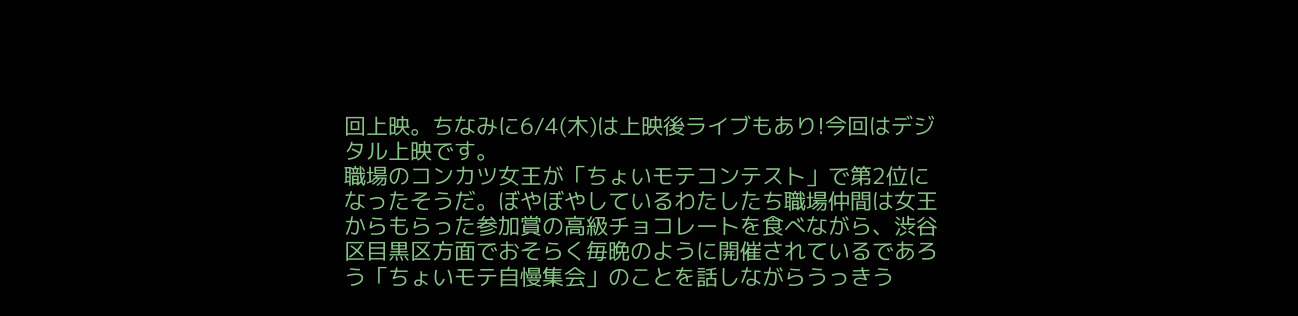回上映。ちなみに6/4(木)は上映後ライブもあり!今回はデジタル上映です。
職場のコンカツ女王が「ちょいモテコンテスト」で第2位になったそうだ。ぼやぼやしているわたしたち職場仲間は女王からもらった参加賞の高級チョコレートを食べながら、渋谷区目黒区方面でおそらく毎晩のように開催されているであろう「ちょいモテ自慢集会」のことを話しながらうっきう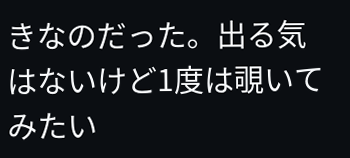きなのだった。出る気はないけど1度は覗いてみたい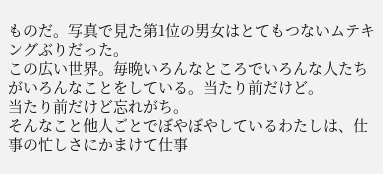ものだ。写真で見た第1位の男女はとてもつないムテキングぶりだった。
この広い世界。毎晩いろんなところでいろんな人たちがいろんなことをしている。当たり前だけど。
当たり前だけど忘れがち。
そんなこと他人ごとでぼやぼやしているわたしは、仕事の忙しさにかまけて仕事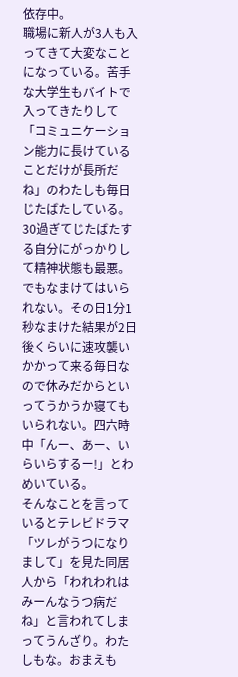依存中。
職場に新人が3人も入ってきて大変なことになっている。苦手な大学生もバイトで入ってきたりして「コミュニケーション能力に長けていることだけが長所だね」のわたしも毎日じたばたしている。30過ぎてじたばたする自分にがっかりして精神状態も最悪。でもなまけてはいられない。その日1分1秒なまけた結果が2日後くらいに速攻襲いかかって来る毎日なので休みだからといってうかうか寝てもいられない。四六時中「んー、あー、いらいらするー!」とわめいている。
そんなことを言っているとテレビドラマ「ツレがうつになりまして」を見た同居人から「われわれはみーんなうつ病だね」と言われてしまってうんざり。わたしもな。おまえも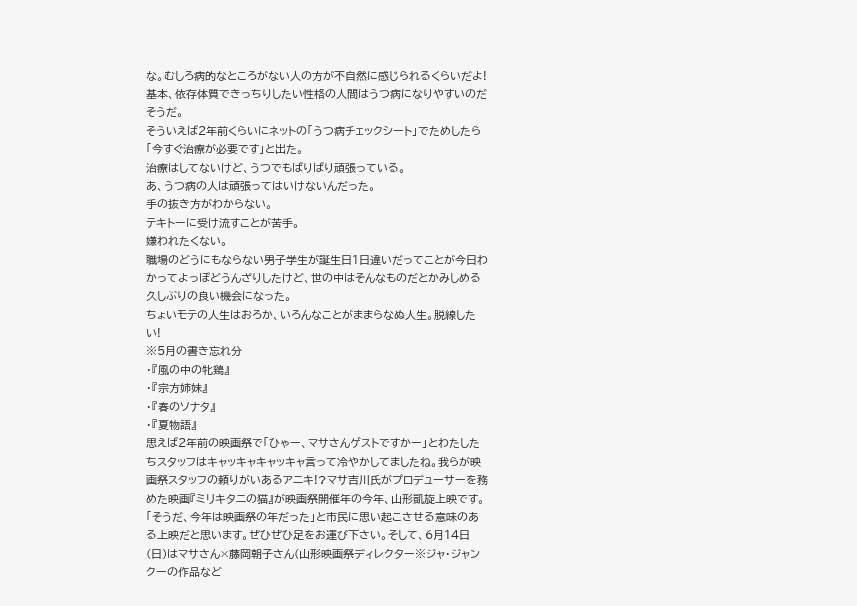な。むしろ病的なところがない人の方が不自然に感じられるくらいだよ!
基本、依存体質できっちりしたい性格の人間はうつ病になりやすいのだそうだ。
そういえば2年前くらいにネットの「うつ病チェックシート」でためしたら「今すぐ治療が必要です」と出た。
治療はしてないけど、うつでもばりばり頑張っている。
あ、うつ病の人は頑張ってはいけないんだった。
手の抜き方がわからない。
テキトーに受け流すことが苦手。
嫌われたくない。
職場のどうにもならない男子学生が誕生日1日違いだってことが今日わかってよっぽどうんざりしたけど、世の中はそんなものだとかみしめる久しぶりの良い機会になった。
ちょいモテの人生はおろか、いろんなことがままらなぬ人生。脱線したい!
※5月の書き忘れ分
・『風の中の牝鶏』
・『宗方姉妹』
・『春のソナタ』
・『夏物語』
思えば2年前の映画祭で「ひゃー、マサさんゲストですかー」とわたしたちスタッフはキャッキャキャッキャ言って冷やかしてましたね。我らが映画祭スタッフの頼りがいあるアニキ!?マサ吉川氏がプロデューサーを務めた映画『ミリキタニの猫』が映画祭開催年の今年、山形凱旋上映です。「そうだ、今年は映画祭の年だった」と市民に思い起こさせる意味のある上映だと思います。ぜひぜひ足をお運び下さい。そして、6月14日(日)はマサさん×藤岡朝子さん(山形映画祭ディレクター※ジャ・ジャンクーの作品など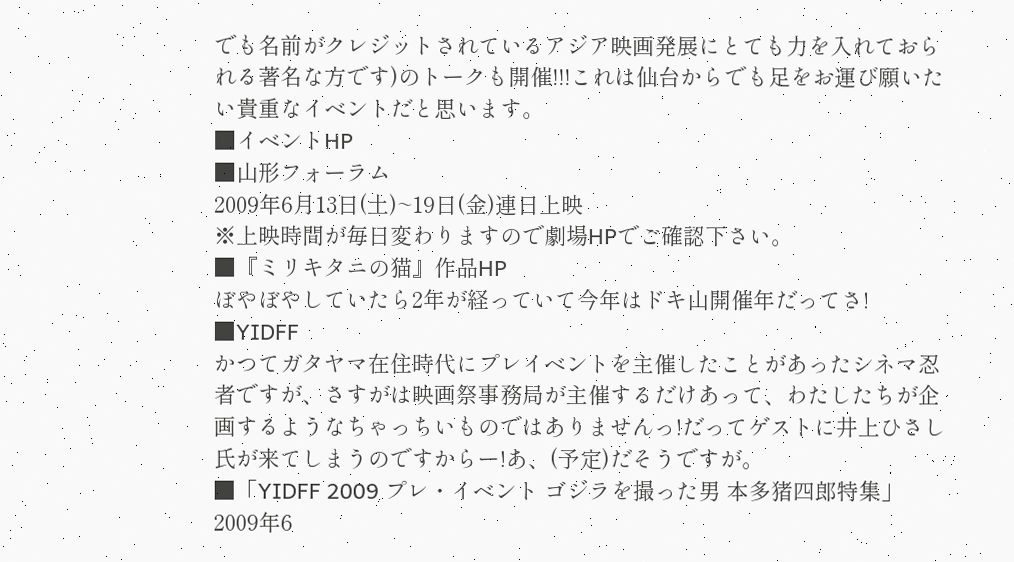でも名前がクレジットされているアジア映画発展にとても力を入れておられる著名な方です)のトークも開催!!!これは仙台からでも足をお運び願いたい貴重なイベントだと思います。
■イベントHP
■山形フォーラム
2009年6月13日(土)~19日(金)連日上映
※上映時間が毎日変わりますので劇場HPでご確認下さい。
■『ミリキタニの猫』作品HP
ぼやぼやしていたら2年が経っていて今年はドキ山開催年だってさ!
■YIDFF
かつてガタヤマ在住時代にプレイベントを主催したことがあったシネマ忍者ですが、さすがは映画祭事務局が主催するだけあって、わたしたちが企画するようなちゃっちいものではありませんっ!だってゲストに井上ひさし氏が来てしまうのですからー!あ、(予定)だそうですが。
■「YIDFF 2009 プレ・イベント ゴジラを撮った男 本多猪四郎特集」
2009年6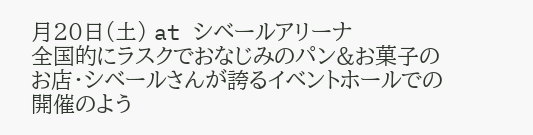月20日(土) at シベールアリーナ
全国的にラスクでおなじみのパン&お菓子のお店・シベールさんが誇るイベントホールでの開催のよう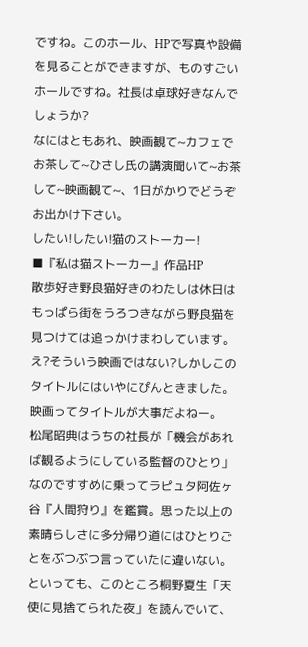ですね。このホール、HPで写真や設備を見ることができますが、ものすごいホールですね。社長は卓球好きなんでしょうか?
なにはともあれ、映画観て~カフェでお茶して~ひさし氏の講演聞いて~お茶して~映画観て~、1日がかりでどうぞお出かけ下さい。
したい!したい!猫のストーカー!
■『私は猫ストーカー』作品HP
散歩好き野良猫好きのわたしは休日はもっぱら街をうろつきながら野良猫を見つけては追っかけまわしています。え?そういう映画ではない?しかしこのタイトルにはいやにぴんときました。映画ってタイトルが大事だよねー。
松尾昭典はうちの社長が「機会があれば観るようにしている監督のひとり」なのですすめに乗ってラピュタ阿佐ヶ谷『人間狩り』を鑑賞。思った以上の素晴らしさに多分帰り道にはひとりごとをぶつぶつ言っていたに違いない。
といっても、このところ桐野夏生「天使に見捨てられた夜」を読んでいて、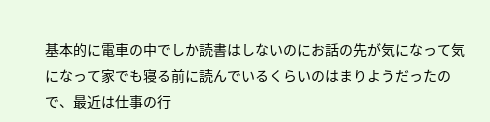基本的に電車の中でしか読書はしないのにお話の先が気になって気になって家でも寝る前に読んでいるくらいのはまりようだったので、最近は仕事の行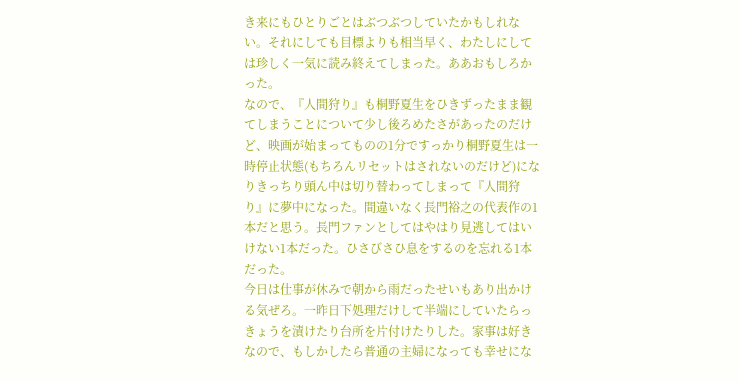き来にもひとりごとはぶつぶつしていたかもしれない。それにしても目標よりも相当早く、わたしにしては珍しく一気に読み終えてしまった。ああおもしろかった。
なので、『人間狩り』も桐野夏生をひきずったまま観てしまうことについて少し後ろめたさがあったのだけど、映画が始まってものの1分ですっかり桐野夏生は一時停止状態(もちろんリセットはされないのだけど)になりきっちり頭ん中は切り替わってしまって『人間狩り』に夢中になった。間違いなく長門裕之の代表作の1本だと思う。長門ファンとしてはやはり見逃してはいけない1本だった。ひさびさひ息をするのを忘れる1本だった。
今日は仕事が休みで朝から雨だったせいもあり出かける気ぜろ。一昨日下処理だけして半端にしていたらっきょうを漬けたり台所を片付けたりした。家事は好きなので、もしかしたら普通の主婦になっても幸せにな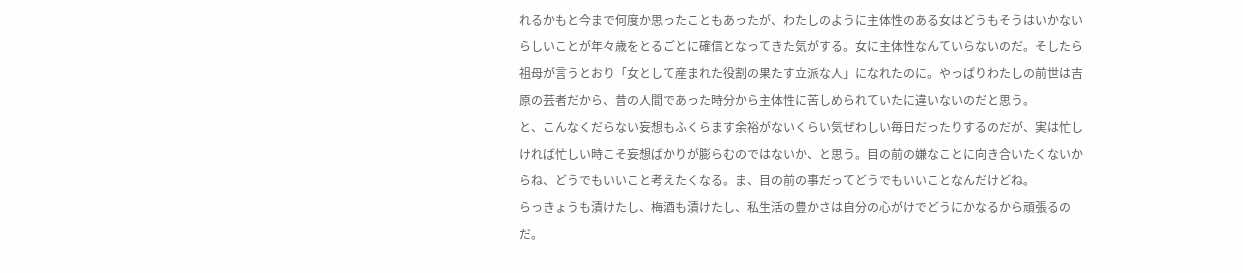れるかもと今まで何度か思ったこともあったが、わたしのように主体性のある女はどうもそうはいかないらしいことが年々歳をとるごとに確信となってきた気がする。女に主体性なんていらないのだ。そしたら祖母が言うとおり「女として産まれた役割の果たす立派な人」になれたのに。やっぱりわたしの前世は吉原の芸者だから、昔の人間であった時分から主体性に苦しめられていたに違いないのだと思う。
と、こんなくだらない妄想もふくらます余裕がないくらい気ぜわしい毎日だったりするのだが、実は忙しければ忙しい時こそ妄想ばかりが膨らむのではないか、と思う。目の前の嫌なことに向き合いたくないからね、どうでもいいこと考えたくなる。ま、目の前の事だってどうでもいいことなんだけどね。
らっきょうも漬けたし、梅酒も漬けたし、私生活の豊かさは自分の心がけでどうにかなるから頑張るのだ。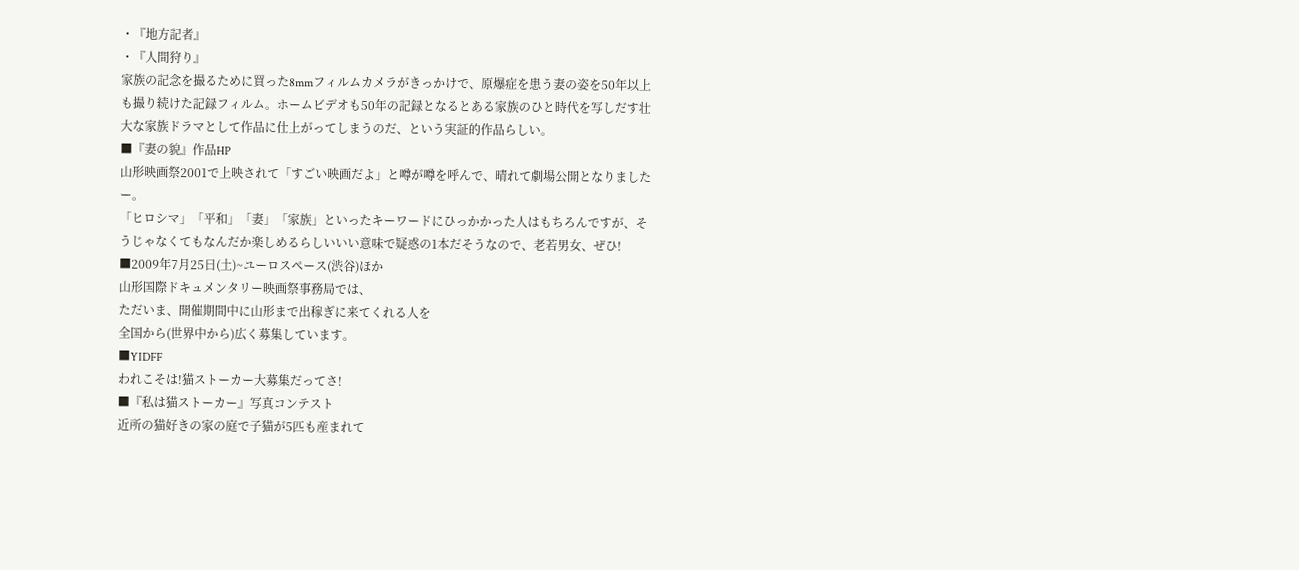・『地方記者』
・『人間狩り』
家族の記念を撮るために買った8mmフィルムカメラがきっかけで、原爆症を患う妻の姿を50年以上も撮り続けた記録フィルム。ホームビデオも50年の記録となるとある家族のひと時代を写しだす壮大な家族ドラマとして作品に仕上がってしまうのだ、という実証的作品らしい。
■『妻の貌』作品HP
山形映画祭2001で上映されて「すごい映画だよ」と噂が噂を呼んで、晴れて劇場公開となりましたー。
「ヒロシマ」「平和」「妻」「家族」といったキーワードにひっかかった人はもちろんですが、そうじゃなくてもなんだか楽しめるらしいいい意味で疑惑の1本だそうなので、老若男女、ぜひ!
■2009年7月25日(土)~ユーロスペース(渋谷)ほか
山形国際ドキュメンタリー映画祭事務局では、
ただいま、開催期間中に山形まで出稼ぎに来てくれる人を
全国から(世界中から)広く募集しています。
■YIDFF
われこそは!猫ストーカー大募集だってさ!
■『私は猫ストーカー』写真コンテスト
近所の猫好きの家の庭で子猫が5匹も産まれて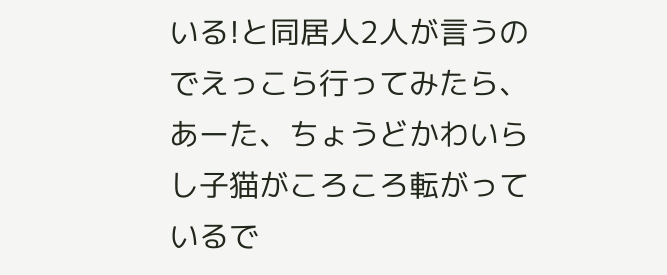いる!と同居人2人が言うのでえっこら行ってみたら、あーた、ちょうどかわいらし子猫がころころ転がっているで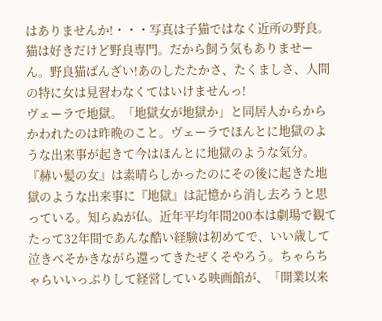はありませんか!・・・写真は子猫ではなく近所の野良。猫は好きだけど野良専門。だから飼う気もありませーん。野良猫ばんざい!あのしたたかさ、たくましさ、人間の特に女は見習わなくてはいけませんっ!
ヴェーラで地獄。「地獄女が地獄か」と同居人からからかわれたのは昨晩のこと。ヴェーラでほんとに地獄のような出来事が起きて今はほんとに地獄のような気分。『赫い髪の女』は素晴らしかったのにその後に起きた地獄のような出来事に『地獄』は記憶から消し去ろうと思っている。知らぬが仏。近年平均年間200本は劇場で観てたって32年間であんな酷い経験は初めてで、いい歳して泣きべそかきながら還ってきたぜくそやろう。ちゃらちゃらいいっぷりして経営している映画館が、「開業以来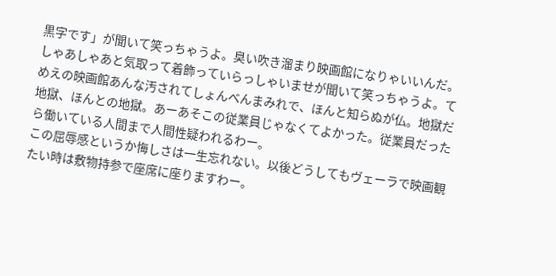黒字です」が聞いて笑っちゃうよ。臭い吹き溜まり映画館になりゃいいんだ。しゃあしゃあと気取って着飾っていらっしゃいませが聞いて笑っちゃうよ。てめえの映画館あんな汚されてしょんべんまみれで、ほんと知らぬが仏。地獄だ地獄、ほんとの地獄。あーあそこの従業員じゃなくてよかった。従業員だったら働いている人間まで人間性疑われるわー。
この屈辱感というか悔しさは一生忘れない。以後どうしてもヴェーラで映画観たい時は敷物持参で座席に座りますわー。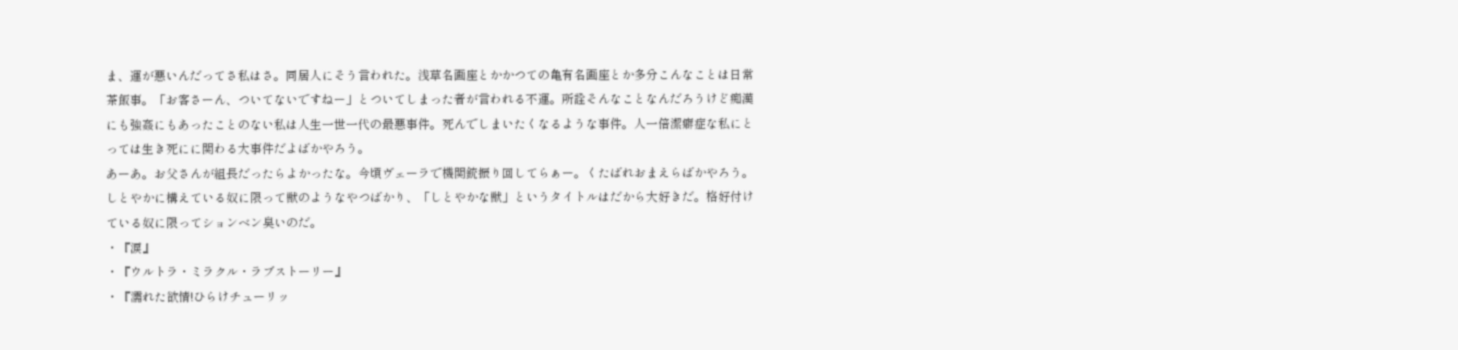ま、運が悪いんだってさ私はさ。同居人にそう言われた。浅草名画座とかかつての亀有名画座とか多分こんなことは日常茶飯事。「お客さーん、ついてないですねー」とついてしまった者が言われる不運。所詮そんなことなんだろうけど痴漢にも強姦にもあったことのない私は人生一世一代の最悪事件。死んでしまいたくなるような事件。人一倍潔癖症な私にとっては生き死にに関わる大事件だよばかやろう。
あーあ。お父さんが組長だったらよかったな。今頃ヴェーラで機関銃振り回してらぁー。くたばれおまえらばかやろう。
しとやかに構えている奴に限って獣のようなやつばかり、「しとやかな獣」というタイトルはだから大好きだ。格好付けている奴に限ってションベン臭いのだ。
・『涙』
・『ウルトラ・ミラクル・ラブストーリー』
・『濡れた欲情!ひらけチューリッ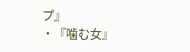プ』
・『噛む女』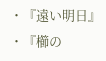・『遠い明日』
・『櫛の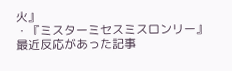火』
・『ミスターミセスミスロンリー』
最近反応があった記事